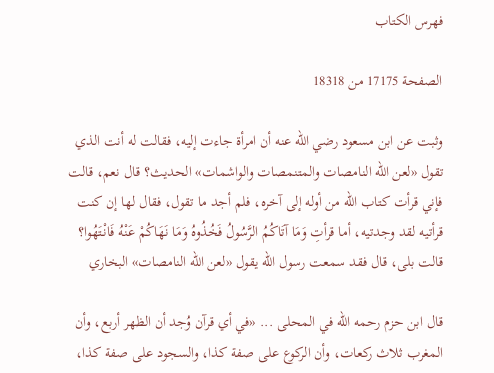فهرس الكتاب

الصفحة 17175 من 18318

وثبت عن ابن مسعود رضي الله عنه أن امرأة جاءت إليه، فقالت له أنت الذي تقول «لعن الله النامصات والمتنمصات والواشمات» الحديث؟ قال نعم، قالت فإني قرأت كتاب الله من أوله إلى آخره، فلم أجد ما تقول، فقال لها إن كنت قرأتيه لقد وجدتيه، أما قرأتِ وَمَا آتَاكُمُ الرَّسُولُ فَخُذُوهُ وَمَا نَهَاكُمْ عَنْهُ فَانْتَهُوا؟ قالت بلى، قال فقد سمعت رسول الله يقول «لعن الله النامصات» البخاري

قال ابن حزم رحمه الله في المحلى ... «في أي قرآن وُجد أن الظهر أربع، وأن المغرب ثلاث ركعات، وأن الركوع على صفة كذا، والسجود على صفة كذا،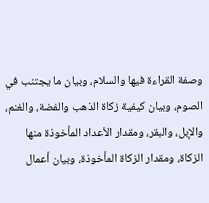وصفة القراءة فيها والسلام، وبيان ما يجتنب في الصوم، وبيان كيفية زكاة الذهب والفضة، والغنم، والإبل، والبقر، ومقدار الأعداد المأخوذة منها الزكاة، ومقدار الزكاة المأخوذة، وبيان أعمال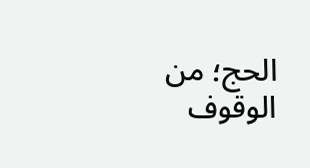الحج؛ من الوقوف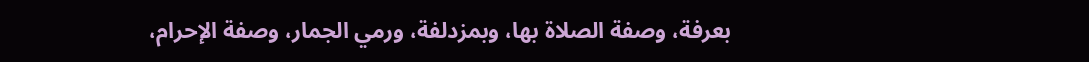بعرفة، وصفة الصلاة بها، وبمزدلفة، ورمي الجمار، وصفة الإحرام،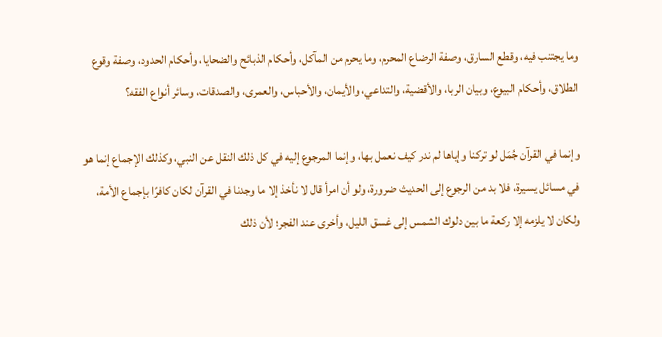وما يجتنب فيه، وقطع السارق، وصفة الرضاع المحرم، وما يحرم من المآكل، وأحكام الذبائح والضحايا، وأحكام الحدود، وصفة وقوع الطلاق، وأحكام البيوع، وبيان الربا، والأقضية، والتداعي، والأيمان، والأحباس، والعمرى، والصدقات، وسائر أنواع الفقه؟

وإنما في القرآن جُمَل لو تركنا وإياها لم ندر كيف نعمل بها، وإنما المرجوع إليه في كل ذلك النقل عن النبي، وكذلك الإجماع إنما هو في مسائل يسيرة، فلا بد من الرجوع إلى الحديث ضرورة، ولو أن امرأ قال لا نأخذ إلا ما وجدنا في القرآن لكان كافرًا بإجماع الأمة، ولكان لا يلزمه إلا ركعة ما بين دلوك الشمس إلى غسق الليل، وأخرى عند الفجر؛ لأن ذلك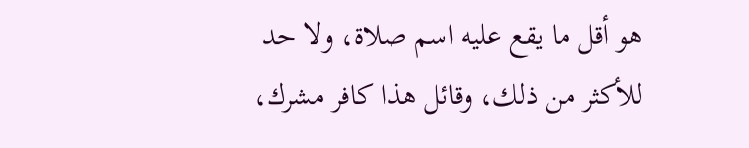هو أقل ما يقع عليه اسم صلاة، ولا حد للأكثر من ذلك، وقائل هذا كافر مشرك،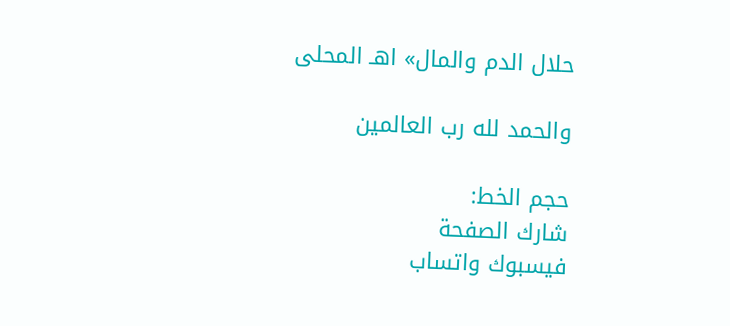حلال الدم والمال» اهـ المحلى

والحمد لله رب العالمين

حجم الخط:
شارك الصفحة
فيسبوك واتساب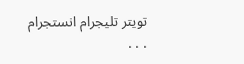تويتر تليجرام انستجرام
. . .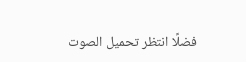فضلًا انتظر تحميل الصوت